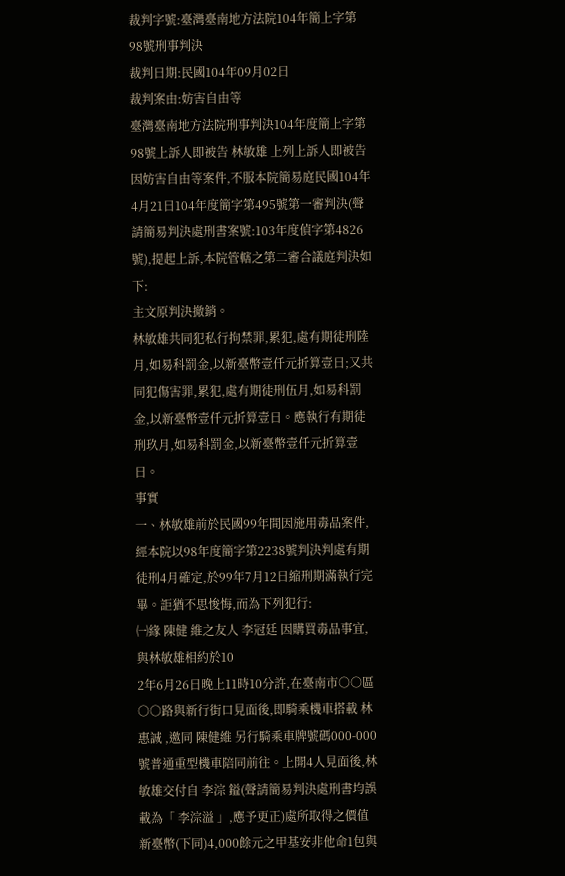裁判字號:臺灣臺南地方法院104年簡上字第98號刑事判決
裁判日期:民國104年09月02日
裁判案由:妨害自由等
臺灣臺南地方法院刑事判決104年度簡上字第98號上訴人即被告 林敏雄 上列上訴人即被告因妨害自由等案件,不服本院簡易庭民國104年4月21日104年度簡字第495號第一審判決(聲請簡易判決處刑書案號:103年度偵字第4826號),提起上訴,本院管轄之第二審合議庭判決如下:
主文原判決撤銷。
林敏雄共同犯私行拘禁罪,累犯,處有期徒刑陸月,如易科罰金,以新臺幣壹仟元折算壹日;又共同犯傷害罪,累犯,處有期徒刑伍月,如易科罰金,以新臺幣壹仟元折算壹日。應執行有期徒刑玖月,如易科罰金,以新臺幣壹仟元折算壹日。
事實
一、林敏雄前於民國99年間因施用毒品案件,經本院以98年度簡字第2238號判決判處有期徒刑4月確定,於99年7月12日縮刑期滿執行完畢。詎猶不思悛悔,而為下列犯行:
㈠緣 陳健 維之友人 李冠廷 因購買毒品事宜,與林敏雄相約於10
2年6月26日晚上11時10分許,在臺南市○○區○○路與新行街口見面後,即騎乘機車搭載 林惠誠 ,邀同 陳健維 另行騎乘車牌號碼000-000號普通重型機車陪同前往。上開4人見面後,林敏雄交付自 李淙 鎰(聲請簡易判決處刑書均誤載為「 李淙溢 」,應予更正)處所取得之價值新臺幣(下同)4,000餘元之甲基安非他命1包與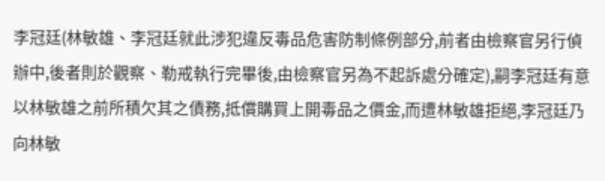李冠廷(林敏雄、李冠廷就此涉犯違反毒品危害防制條例部分,前者由檢察官另行偵辦中,後者則於觀察、勒戒執行完畢後,由檢察官另為不起訴處分確定),嗣李冠廷有意以林敏雄之前所積欠其之債務,抵償購買上開毒品之價金,而遭林敏雄拒絕,李冠廷乃向林敏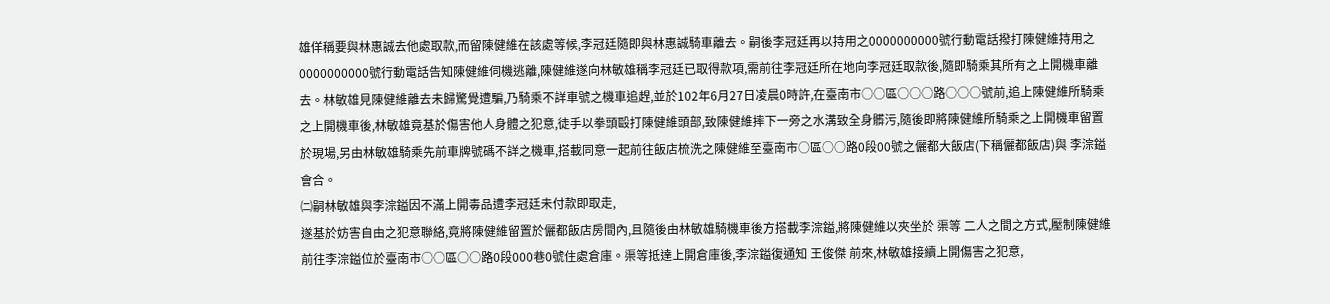雄佯稱要與林惠誠去他處取款,而留陳健維在該處等候,李冠廷隨即與林惠誠騎車離去。嗣後李冠廷再以持用之0000000000號行動電話撥打陳健維持用之0000000000號行動電話告知陳健維伺機逃離,陳健維遂向林敏雄稱李冠廷已取得款項,需前往李冠廷所在地向李冠廷取款後,隨即騎乘其所有之上開機車離去。林敏雄見陳健維離去未歸驚覺遭騙,乃騎乘不詳車號之機車追趕,並於102年6月27日凌晨0時許,在臺南市○○區○○○路○○○號前,追上陳健維所騎乘之上開機車後,林敏雄竟基於傷害他人身體之犯意,徒手以拳頭毆打陳健維頭部,致陳健維摔下一旁之水溝致全身髒污,隨後即將陳健維所騎乘之上開機車留置於現場,另由林敏雄騎乘先前車牌號碼不詳之機車,搭載同意一起前往飯店梳洗之陳健維至臺南市○區○○路0段00號之儷都大飯店(下稱儷都飯店)與 李淙鎰 會合。
㈡嗣林敏雄與李淙鎰因不滿上開毒品遭李冠廷未付款即取走,
遂基於妨害自由之犯意聯絡,竟將陳健維留置於儷都飯店房間內,且隨後由林敏雄騎機車後方搭載李淙鎰,將陳健維以夾坐於 渠等 二人之間之方式,壓制陳健維前往李淙鎰位於臺南市○○區○○路0段000巷0號住處倉庫。渠等抵達上開倉庫後,李淙鎰復通知 王俊傑 前來,林敏雄接續上開傷害之犯意,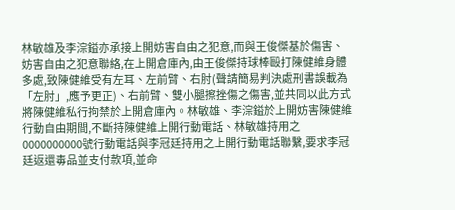林敏雄及李淙鎰亦承接上開妨害自由之犯意,而與王俊傑基於傷害、妨害自由之犯意聯絡,在上開倉庫內,由王俊傑持球棒毆打陳健維身體多處,致陳健維受有左耳、左前臂、右肘(聲請簡易判決處刑書誤載為「左肘」,應予更正)、右前臂、雙小腿擦挫傷之傷害,並共同以此方式將陳健維私行拘禁於上開倉庫內。林敏雄、李淙鎰於上開妨害陳健維行動自由期間,不斷持陳健維上開行動電話、林敏雄持用之0000000000號行動電話與李冠廷持用之上開行動電話聯繫,要求李冠廷返還毒品並支付款項,並命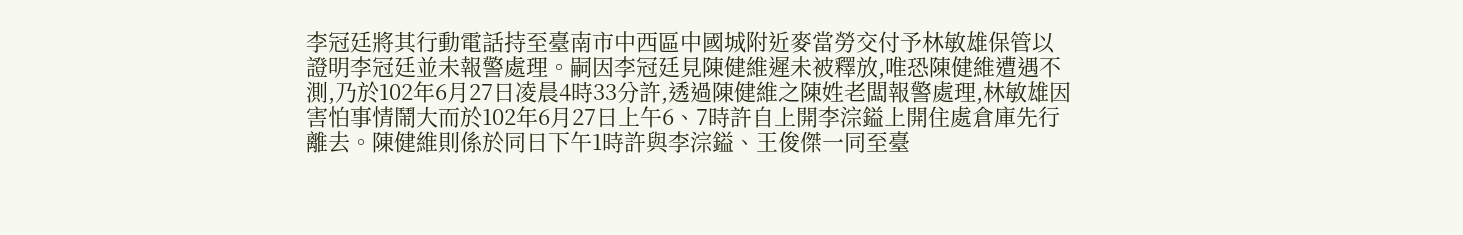李冠廷將其行動電話持至臺南市中西區中國城附近麥當勞交付予林敏雄保管以證明李冠廷並未報警處理。嗣因李冠廷見陳健維遲未被釋放,唯恐陳健維遭遇不測,乃於102年6月27日凌晨4時33分許,透過陳健維之陳姓老闆報警處理,林敏雄因害怕事情鬧大而於102年6月27日上午6、7時許自上開李淙鎰上開住處倉庫先行離去。陳健維則係於同日下午1時許與李淙鎰、王俊傑一同至臺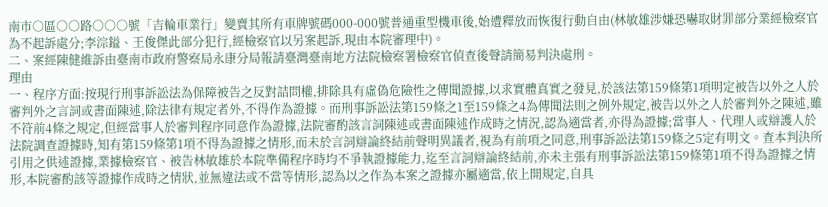南市○區○○路○○○號「吉輪車業行」變賣其所有車牌號碼000-000號普通重型機車後,始遭釋放而恢復行動自由(林敏雄涉嫌恐嚇取財罪部分業經檢察官為不起訴處分;李淙鎰、王俊傑此部分犯行,經檢察官以另案起訴,現由本院審理中)。
二、案經陳健維訴由臺南市政府警察局永康分局報請臺灣臺南地方法院檢察署檢察官偵查後聲請簡易判決處刑。
理由
一、程序方面:按現行刑事訴訟法為保障被告之反對詰問權,排除具有虛偽危險性之傳聞證據,以求實體真實之發見,於該法第159條第1項明定被告以外之人於審判外之言詞或書面陳述,除法律有規定者外,不得作為證據。而刑事訴訟法第159條之1至159條之4為傳聞法則之例外規定,被告以外之人於審判外之陳述,雖不符前4條之規定,但經當事人於審判程序同意作為證據,法院審酌該言詞陳述或書面陳述作成時之情況,認為適當者,亦得為證據;當事人、代理人或辯護人於法院調查證據時,知有第159條第1項不得為證據之情形,而未於言詞辯論終結前聲明異議者,視為有前項之同意,刑事訴訟法第159條之5定有明文。查本判決所引用之供述證據,業據檢察官、被告林敏雄於本院準備程序時均不爭執證據能力,迄至言詞辯論終結前,亦未主張有刑事訴訟法第159條第1項不得為證據之情形,本院審酌該等證據作成時之情狀,並無違法或不當等情形,認為以之作為本案之證據亦屬適當,依上開規定,自具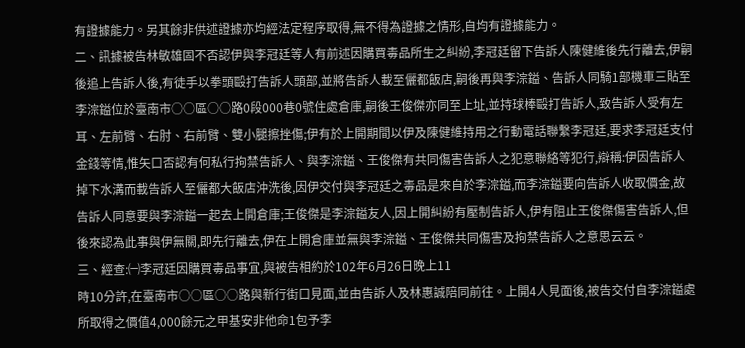有證據能力。另其餘非供述證據亦均經法定程序取得,無不得為證據之情形,自均有證據能力。
二、訊據被告林敏雄固不否認伊與李冠廷等人有前述因購買毒品所生之糾紛,李冠廷留下告訴人陳健維後先行離去,伊嗣後追上告訴人後,有徒手以拳頭毆打告訴人頭部,並將告訴人載至儷都飯店,嗣後再與李淙鎰、告訴人同騎1部機車三貼至李淙鎰位於臺南市○○區○○路0段000巷0號住處倉庫,嗣後王俊傑亦同至上址,並持球棒毆打告訴人,致告訴人受有左耳、左前臂、右肘、右前臂、雙小腿擦挫傷;伊有於上開期間以伊及陳健維持用之行動電話聯繫李冠廷,要求李冠廷支付金錢等情,惟矢口否認有何私行拘禁告訴人、與李淙鎰、王俊傑有共同傷害告訴人之犯意聯絡等犯行,辯稱:伊因告訴人掉下水溝而載告訴人至儷都大飯店沖洗後,因伊交付與李冠廷之毒品是來自於李淙鎰,而李淙鎰要向告訴人收取價金,故告訴人同意要與李淙鎰一起去上開倉庫;王俊傑是李淙鎰友人,因上開糾紛有壓制告訴人,伊有阻止王俊傑傷害告訴人,但後來認為此事與伊無關,即先行離去,伊在上開倉庫並無與李淙鎰、王俊傑共同傷害及拘禁告訴人之意思云云。
三、經查:㈠李冠廷因購買毒品事宜,與被告相約於102年6月26日晚上11
時10分許,在臺南市○○區○○路與新行街口見面,並由告訴人及林惠誠陪同前往。上開4人見面後,被告交付自李淙鎰處所取得之價值4,000餘元之甲基安非他命1包予李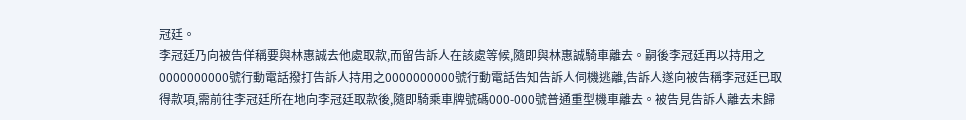冠廷。
李冠廷乃向被告佯稱要與林惠誠去他處取款,而留告訴人在該處等候,隨即與林惠誠騎車離去。嗣後李冠廷再以持用之0000000000號行動電話撥打告訴人持用之0000000000號行動電話告知告訴人伺機逃離,告訴人遂向被告稱李冠廷已取得款項,需前往李冠廷所在地向李冠廷取款後,隨即騎乘車牌號碼000-000號普通重型機車離去。被告見告訴人離去未歸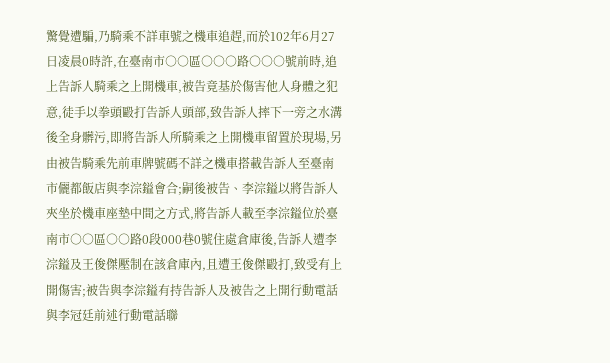驚覺遭騙,乃騎乘不詳車號之機車追趕,而於102年6月27日凌晨0時許,在臺南市○○區○○○路○○○號前時,追上告訴人騎乘之上開機車,被告竟基於傷害他人身體之犯意,徒手以拳頭毆打告訴人頭部,致告訴人摔下一旁之水溝後全身髒污,即將告訴人所騎乘之上開機車留置於現場,另由被告騎乘先前車牌號碼不詳之機車搭載告訴人至臺南市儷都飯店與李淙鎰會合;嗣後被告、李淙鎰以將告訴人夾坐於機車座墊中間之方式,將告訴人載至李淙鎰位於臺南市○○區○○路0段000巷0號住處倉庫後,告訴人遭李淙鎰及王俊傑壓制在該倉庫內,且遭王俊傑毆打,致受有上開傷害;被告與李淙鎰有持告訴人及被告之上開行動電話與李冠廷前述行動電話聯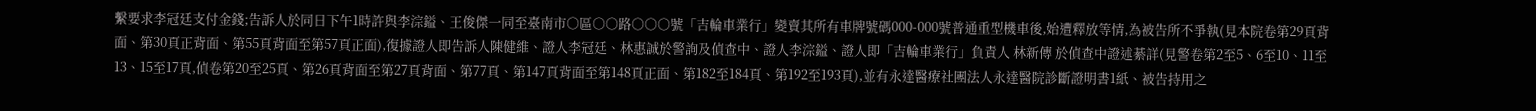繫要求李冠廷支付金錢;告訴人於同日下午1時許與李淙鎰、王俊傑一同至臺南市○區○○路○○○號「吉輪車業行」變賣其所有車牌號碼000-000號普通重型機車後,始遭釋放等情,為被告所不爭執(見本院卷第29頁背面、第30頁正背面、第55頁背面至第57頁正面),復據證人即告訴人陳健維、證人李冠廷、林惠誠於警詢及偵查中、證人李淙鎰、證人即「吉輪車業行」負責人 林新傳 於偵查中證述綦詳(見警卷第2至5、6至10、11至13、15至17頁,偵卷第20至25頁、第26頁背面至第27頁背面、第77頁、第147頁背面至第148頁正面、第182至184頁、第192至193頁),並有永達醫療社團法人永達醫院診斷證明書1紙、被告持用之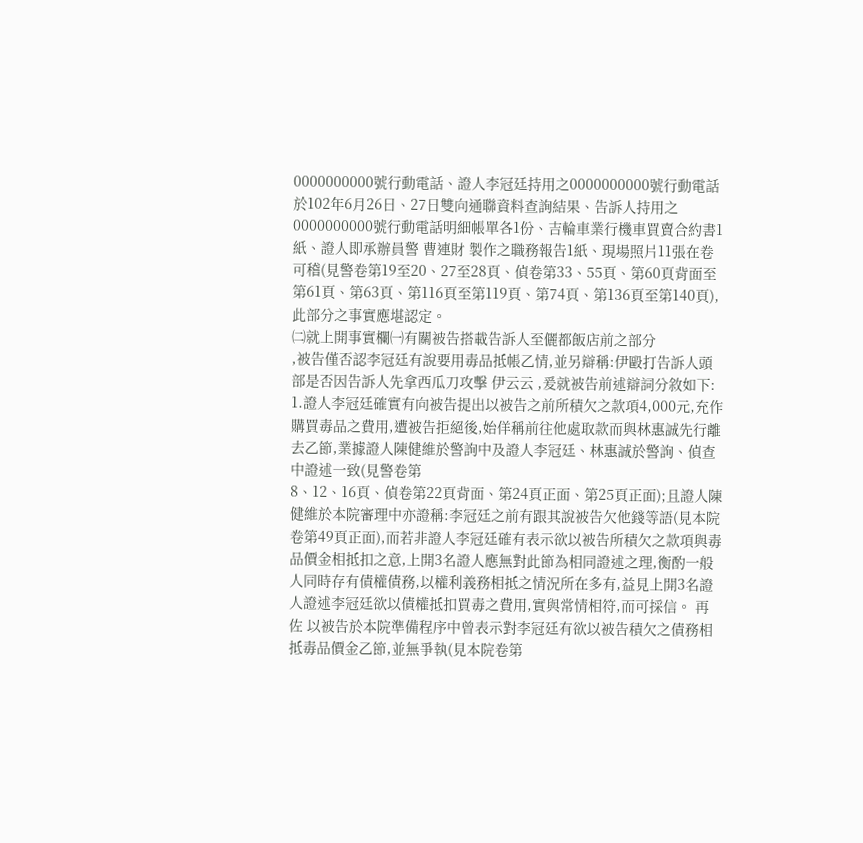0000000000號行動電話、證人李冠廷持用之0000000000號行動電話於102年6月26日、27日雙向通聯資料查詢結果、告訴人持用之0000000000號行動電話明細帳單各1份、吉輪車業行機車買賣合約書1紙、證人即承辦員警 曹連財 製作之職務報告1紙、現場照片11張在卷可稽(見警卷第19至20、27至28頁、偵卷第33、55頁、第60頁背面至第61頁、第63頁、第116頁至第119頁、第74頁、第136頁至第140頁),此部分之事實應堪認定。
㈡就上開事實欄㈠有關被告搭載告訴人至儷都飯店前之部分
,被告僅否認李冠廷有說要用毒品抵帳乙情,並另辯稱:伊毆打告訴人頭部是否因告訴人先拿西瓜刀攻擊 伊云云 ,爰就被告前述辯詞分敘如下:
1.證人李冠廷確實有向被告提出以被告之前所積欠之款項4,000元,充作購買毒品之費用,遭被告拒絕後,始佯稱前往他處取款而與林惠誠先行離去乙節,業據證人陳健維於警詢中及證人李冠廷、林惠誠於警詢、偵查中證述一致(見警卷第
8、12、16頁、偵卷第22頁背面、第24頁正面、第25頁正面);且證人陳健維於本院審理中亦證稱:李冠廷之前有跟其說被告欠他錢等語(見本院卷第49頁正面),而若非證人李冠廷確有表示欲以被告所積欠之款項與毒品價金相抵扣之意,上開3名證人應無對此節為相同證述之理,衡酌一般人同時存有債權債務,以權利義務相抵之情況所在多有,益見上開3名證人證述李冠廷欲以債權抵扣買毒之費用,實與常情相符,而可採信。 再佐 以被告於本院準備程序中曾表示對李冠廷有欲以被告積欠之債務相抵毒品價金乙節,並無爭執(見本院卷第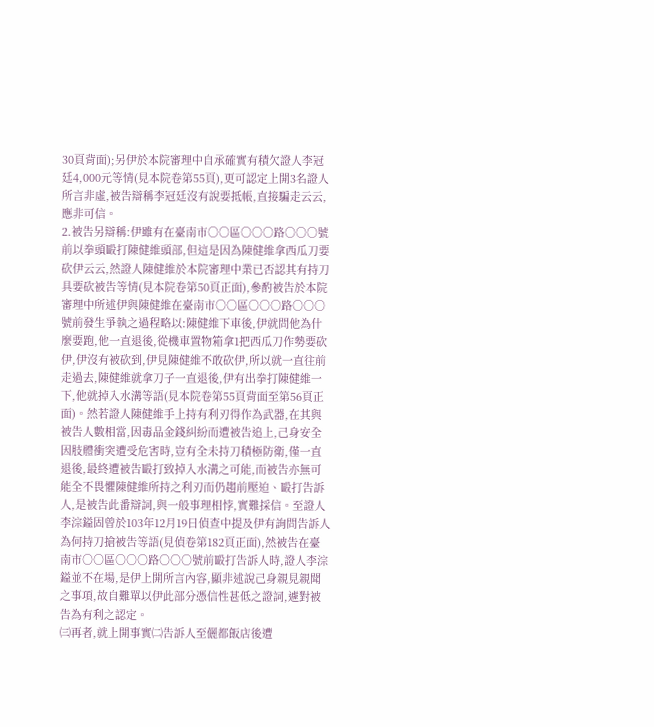30頁背面);另伊於本院審理中自承確實有積欠證人李冠廷4,000元等情(見本院卷第55頁),更可認定上開3名證人所言非虛,被告辯稱李冠廷沒有說要抵帳,直接騙走云云,應非可信。
2.被告另辯稱:伊雖有在臺南市○○區○○○路○○○號前以拳頭毆打陳健維頭部,但這是因為陳健維拿西瓜刀要砍伊云云,然證人陳健維於本院審理中業已否認其有持刀具要砍被告等情(見本院卷第50頁正面),參酌被告於本院審理中所述伊與陳健維在臺南市○○區○○○路○○○號前發生爭執之過程略以:陳健維下車後,伊就問他為什麼要跑,他一直退後,從機車置物箱拿1把西瓜刀作勢要砍伊,伊沒有被砍到,伊見陳健維不敢砍伊,所以就一直往前走過去,陳健維就拿刀子一直退後,伊有出拳打陳健維一下,他就掉入水溝等語(見本院卷第55頁背面至第56頁正面)。然若證人陳健維手上持有利刃得作為武器,在其與被告人數相當,因毒品金錢糾紛而遭被告追上,己身安全因肢體衝突遭受危害時,豈有全未持刀積極防衛,僅一直退後,最終遭被告毆打致掉入水溝之可能,而被告亦無可能全不畏懼陳健維所持之利刃而仍趨前壓迫、毆打告訴人,是被告此番辯詞,與一般事理相悖,實難採信。至證人李淙鎰固曾於103年12月19日偵查中提及伊有詢問告訴人為何持刀搶被告等語(見偵卷第182頁正面),然被告在臺南市○○區○○○路○○○號前毆打告訴人時,證人李淙鎰並不在場,是伊上開所言內容,顯非述說己身親見親聞之事項,故自難單以伊此部分憑信性甚低之證詞,遽對被告為有利之認定。
㈢再者,就上開事實㈡告訴人至儷都飯店後遭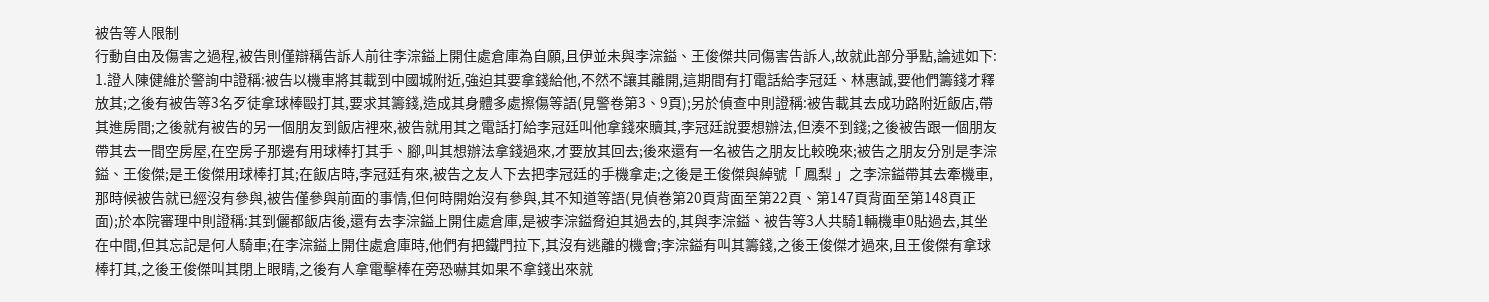被告等人限制
行動自由及傷害之過程,被告則僅辯稱告訴人前往李淙鎰上開住處倉庫為自願,且伊並未與李淙鎰、王俊傑共同傷害告訴人,故就此部分爭點,論述如下:
1.證人陳健維於警詢中證稱:被告以機車將其載到中國城附近,強迫其要拿錢給他,不然不讓其離開,這期間有打電話給李冠廷、林惠誠,要他們籌錢才釋放其;之後有被告等3名歹徒拿球棒毆打其,要求其籌錢,造成其身體多處擦傷等語(見警卷第3、9頁);另於偵查中則證稱:被告載其去成功路附近飯店,帶其進房間;之後就有被告的另一個朋友到飯店裡來,被告就用其之電話打給李冠廷叫他拿錢來贖其,李冠廷說要想辦法,但湊不到錢;之後被告跟一個朋友帶其去一間空房屋,在空房子那邊有用球棒打其手、腳,叫其想辦法拿錢過來,才要放其回去;後來還有一名被告之朋友比較晚來;被告之朋友分別是李淙鎰、王俊傑;是王俊傑用球棒打其;在飯店時,李冠廷有來,被告之友人下去把李冠廷的手機拿走;之後是王俊傑與綽號「 鳳梨 」之李淙鎰帶其去牽機車,那時候被告就已經沒有參與,被告僅參與前面的事情,但何時開始沒有參與,其不知道等語(見偵卷第20頁背面至第22頁、第147頁背面至第148頁正面);於本院審理中則證稱:其到儷都飯店後,還有去李淙鎰上開住處倉庫,是被李淙鎰脅迫其過去的,其與李淙鎰、被告等3人共騎1輛機車0貼過去,其坐在中間,但其忘記是何人騎車;在李淙鎰上開住處倉庫時,他們有把鐵門拉下,其沒有逃離的機會;李淙鎰有叫其籌錢,之後王俊傑才過來,且王俊傑有拿球棒打其,之後王俊傑叫其閉上眼睛,之後有人拿電擊棒在旁恐嚇其如果不拿錢出來就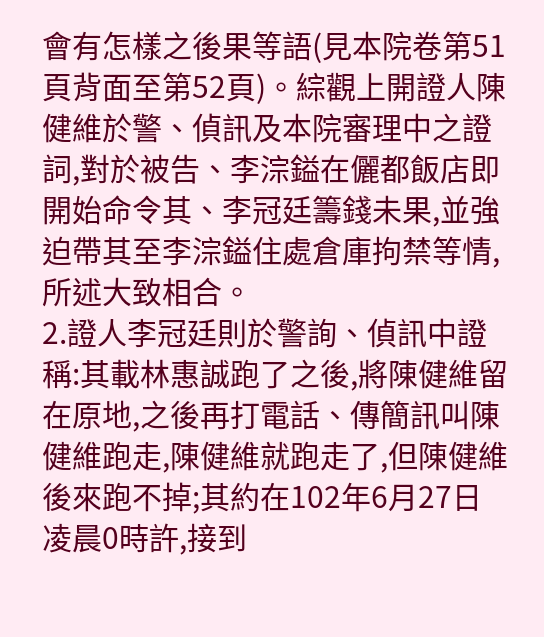會有怎樣之後果等語(見本院卷第51頁背面至第52頁)。綜觀上開證人陳健維於警、偵訊及本院審理中之證詞,對於被告、李淙鎰在儷都飯店即開始命令其、李冠廷籌錢未果,並強迫帶其至李淙鎰住處倉庫拘禁等情,所述大致相合。
2.證人李冠廷則於警詢、偵訊中證稱:其載林惠誠跑了之後,將陳健維留在原地,之後再打電話、傳簡訊叫陳健維跑走,陳健維就跑走了,但陳健維後來跑不掉;其約在102年6月27日凌晨0時許,接到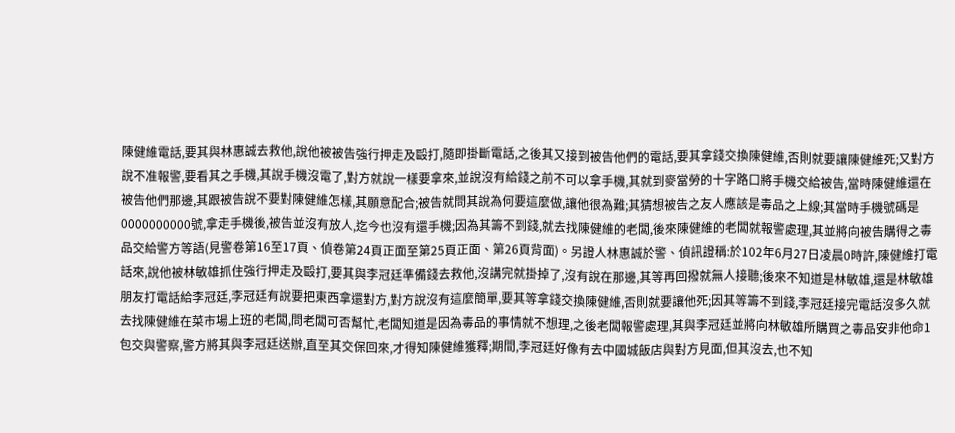陳健維電話,要其與林惠誠去救他,說他被被告強行押走及毆打,隨即掛斷電話,之後其又接到被告他們的電話,要其拿錢交換陳健維,否則就要讓陳健維死;又對方說不准報警,要看其之手機,其說手機沒電了,對方就說一樣要拿來,並說沒有給錢之前不可以拿手機,其就到麥當勞的十字路口將手機交給被告,當時陳健維還在被告他們那邊,其跟被告說不要對陳健維怎樣,其願意配合;被告就問其說為何要這麼做,讓他很為難;其猜想被告之友人應該是毒品之上線;其當時手機號碼是0000000000號,拿走手機後,被告並沒有放人,迄今也沒有還手機;因為其籌不到錢,就去找陳健維的老闆,後來陳健維的老闆就報警處理,其並將向被告購得之毒品交給警方等語(見警卷第16至17頁、偵卷第24頁正面至第25頁正面、第26頁背面)。另證人林惠誠於警、偵訊證稱:於102年6月27日凌晨0時許,陳健維打電話來,說他被林敏雄抓住強行押走及毆打,要其與李冠廷準備錢去救他,沒講完就掛掉了,沒有說在那邊,其等再回撥就無人接聽;後來不知道是林敏雄,還是林敏雄朋友打電話給李冠廷,李冠廷有說要把東西拿還對方,對方說沒有這麼簡單,要其等拿錢交換陳健維,否則就要讓他死;因其等籌不到錢,李冠廷接完電話沒多久就去找陳健維在菜市場上班的老闆,問老闆可否幫忙,老闆知道是因為毒品的事情就不想理,之後老闆報警處理,其與李冠廷並將向林敏雄所購買之毒品安非他命1包交與警察,警方將其與李冠廷送辦,直至其交保回來,才得知陳健維獲釋;期間,李冠廷好像有去中國城飯店與對方見面,但其沒去,也不知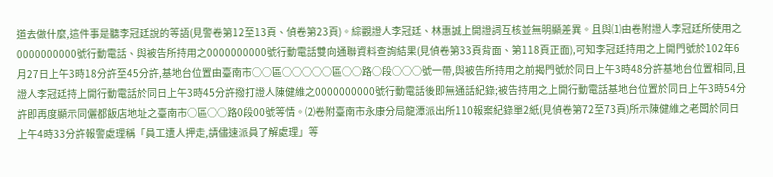道去做什麼,這件事是聽李冠廷說的等語(見警卷第12至13頁、偵卷第23頁)。綜觀證人李冠廷、林惠誠上開證詞互核並無明顯差異。且與⑴由卷附證人李冠廷所使用之0000000000號行動電話、與被告所持用之0000000000號行動電話雙向通聯資料查詢結果(見偵卷第33頁背面、第118頁正面),可知李冠廷持用之上開門號於102年6月27日上午3時18分許至45分許,基地台位置由臺南市○○區○○○○○區○○路○段○○○號一帶,與被告所持用之前揭門號於同日上午3時48分許基地台位置相同,且證人李冠廷持上開行動電話於同日上午3時45分許撥打證人陳健維之0000000000號行動電話後即無通話紀錄;被告持用之上開行動電話基地台位置於同日上午3時54分許即再度顯示同儷都飯店地址之臺南市○區○○路0段00號等情。⑵卷附臺南市永康分局龍潭派出所110報案紀錄單2紙(見偵卷第72至73頁)所示陳健維之老闆於同日上午4時33分許報警處理稱「員工遭人押走,請儘速派員了解處理」等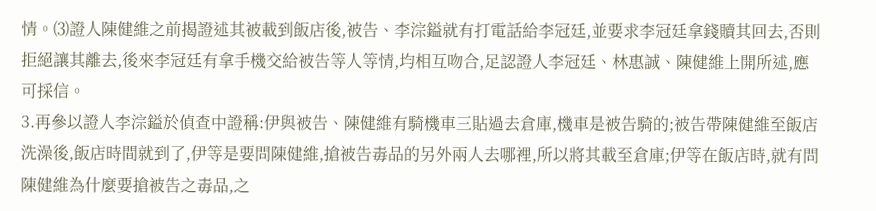情。⑶證人陳健維之前揭證述其被載到飯店後,被告、李淙鎰就有打電話給李冠廷,並要求李冠廷拿錢贖其回去,否則拒絕讓其離去,後來李冠廷有拿手機交給被告等人等情,均相互吻合,足認證人李冠廷、林惠誠、陳健維上開所述,應可採信。
3.再參以證人李淙鎰於偵查中證稱:伊與被告、陳健維有騎機車三貼過去倉庫,機車是被告騎的;被告帶陳健維至飯店洗澡後,飯店時間就到了,伊等是要問陳健維,搶被告毒品的另外兩人去哪裡,所以將其載至倉庫;伊等在飯店時,就有問陳健維為什麼要搶被告之毒品,之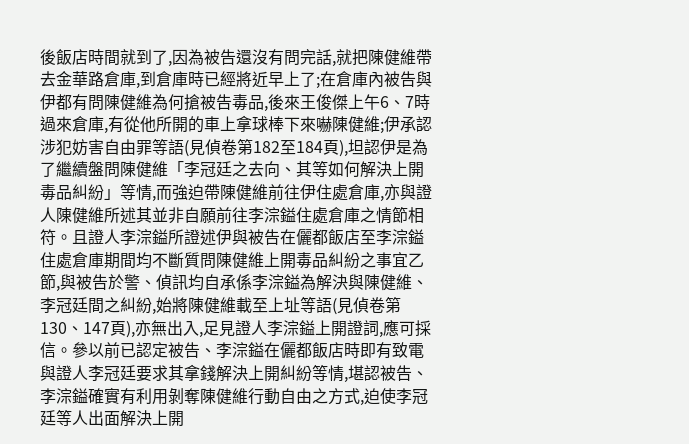後飯店時間就到了,因為被告還沒有問完話,就把陳健維帶去金華路倉庫,到倉庫時已經將近早上了;在倉庫內被告與伊都有問陳健維為何搶被告毒品,後來王俊傑上午6、7時過來倉庫,有從他所開的車上拿球棒下來嚇陳健維;伊承認涉犯妨害自由罪等語(見偵卷第182至184頁),坦認伊是為了繼續盤問陳健維「李冠廷之去向、其等如何解決上開毒品糾紛」等情,而強迫帶陳健維前往伊住處倉庫,亦與證人陳健維所述其並非自願前往李淙鎰住處倉庫之情節相符。且證人李淙鎰所證述伊與被告在儷都飯店至李淙鎰住處倉庫期間均不斷質問陳健維上開毒品糾紛之事宜乙節,與被告於警、偵訊均自承係李淙鎰為解決與陳健維、李冠廷間之糾紛,始將陳健維載至上址等語(見偵卷第130、147頁),亦無出入,足見證人李淙鎰上開證詞,應可採信。參以前已認定被告、李淙鎰在儷都飯店時即有致電與證人李冠廷要求其拿錢解決上開糾紛等情,堪認被告、李淙鎰確實有利用剝奪陳健維行動自由之方式,迫使李冠廷等人出面解決上開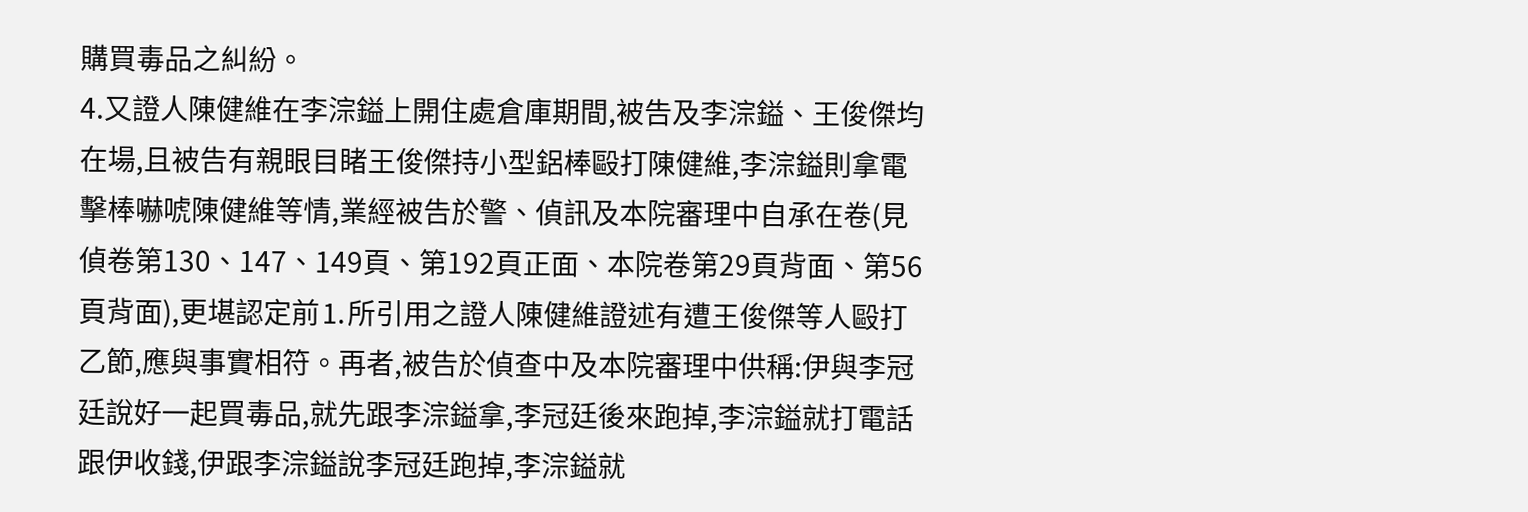購買毒品之糾紛。
4.又證人陳健維在李淙鎰上開住處倉庫期間,被告及李淙鎰、王俊傑均在場,且被告有親眼目睹王俊傑持小型鋁棒毆打陳健維,李淙鎰則拿電擊棒嚇唬陳健維等情,業經被告於警、偵訊及本院審理中自承在卷(見偵卷第130、147、149頁、第192頁正面、本院卷第29頁背面、第56頁背面),更堪認定前⒈所引用之證人陳健維證述有遭王俊傑等人毆打乙節,應與事實相符。再者,被告於偵查中及本院審理中供稱:伊與李冠廷說好一起買毒品,就先跟李淙鎰拿,李冠廷後來跑掉,李淙鎰就打電話跟伊收錢,伊跟李淙鎰說李冠廷跑掉,李淙鎰就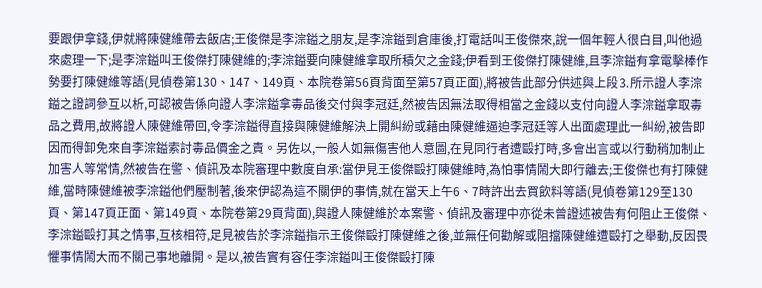要跟伊拿錢,伊就將陳健維帶去飯店;王俊傑是李淙鎰之朋友,是李淙鎰到倉庫後,打電話叫王俊傑來,說一個年輕人很白目,叫他過來處理一下;是李淙鎰叫王俊傑打陳健維的;李淙鎰要向陳健維拿取所積欠之金錢;伊看到王俊傑打陳健維,且李淙鎰有拿電擊棒作勢要打陳健維等語(見偵卷第130、147、149頁、本院卷第56頁背面至第57頁正面),將被告此部分供述與上段⒊所示證人李淙鎰之證詞參互以析,可認被告係向證人李淙鎰拿毒品後交付與李冠廷,然被告因無法取得相當之金錢以支付向證人李淙鎰拿取毒品之費用,故將證人陳健維帶回,令李淙鎰得直接與陳健維解決上開糾紛或藉由陳健維逼迫李冠廷等人出面處理此一糾紛,被告即因而得卸免來自李淙鎰索討毒品價金之責。另佐以,一般人如無傷害他人意圖,在見同行者遭毆打時,多會出言或以行動稍加制止加害人等常情,然被告在警、偵訊及本院審理中數度自承:當伊見王俊傑毆打陳健維時,為怕事情鬧大即行離去;王俊傑也有打陳健維,當時陳健維被李淙鎰他們壓制著,後來伊認為這不關伊的事情,就在當天上午6、7時許出去買飲料等語(見偵卷第129至130頁、第147頁正面、第149頁、本院卷第29頁背面),與證人陳健維於本案警、偵訊及審理中亦從未曾證述被告有何阻止王俊傑、李淙鎰毆打其之情事,互核相符,足見被告於李淙鎰指示王俊傑毆打陳健維之後,並無任何勸解或阻擋陳健維遭毆打之舉動,反因畏懼事情鬧大而不關己事地離開。是以,被告實有容任李淙鎰叫王俊傑毆打陳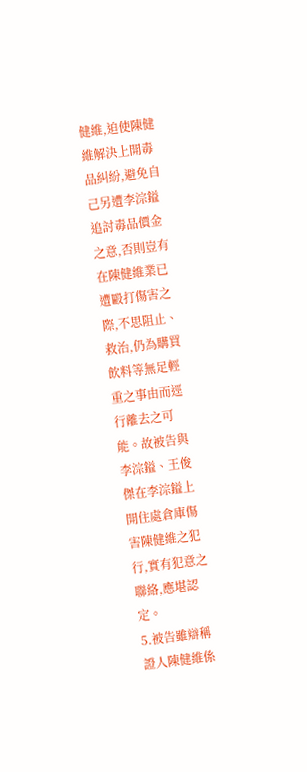健維,迫使陳健維解決上開毒品糾紛,避免自己另遭李淙鎰追討毒品價金之意,否則豈有在陳健維業已遭毆打傷害之際,不思阻止、救治,仍為購買飲料等無足輕重之事由而逕行離去之可能。故被告與李淙鎰、王俊傑在李淙鎰上開住處倉庫傷害陳健維之犯行,實有犯意之聯絡,應堪認定。
5.被告雖辯稱證人陳健維係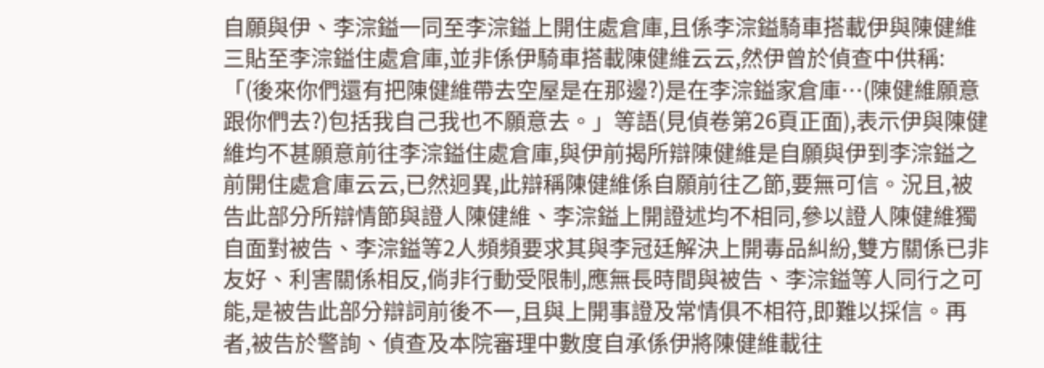自願與伊、李淙鎰一同至李淙鎰上開住處倉庫,且係李淙鎰騎車搭載伊與陳健維三貼至李淙鎰住處倉庫,並非係伊騎車搭載陳健維云云,然伊曾於偵查中供稱:「(後來你們還有把陳健維帶去空屋是在那邊?)是在李淙鎰家倉庫…(陳健維願意跟你們去?)包括我自己我也不願意去。」等語(見偵卷第26頁正面),表示伊與陳健維均不甚願意前往李淙鎰住處倉庫,與伊前揭所辯陳健維是自願與伊到李淙鎰之前開住處倉庫云云,已然迥異,此辯稱陳健維係自願前往乙節,要無可信。況且,被告此部分所辯情節與證人陳健維、李淙鎰上開證述均不相同,參以證人陳健維獨自面對被告、李淙鎰等2人頻頻要求其與李冠廷解決上開毒品糾紛,雙方關係已非友好、利害關係相反,倘非行動受限制,應無長時間與被告、李淙鎰等人同行之可能,是被告此部分辯詞前後不一,且與上開事證及常情俱不相符,即難以採信。再者,被告於警詢、偵查及本院審理中數度自承係伊將陳健維載往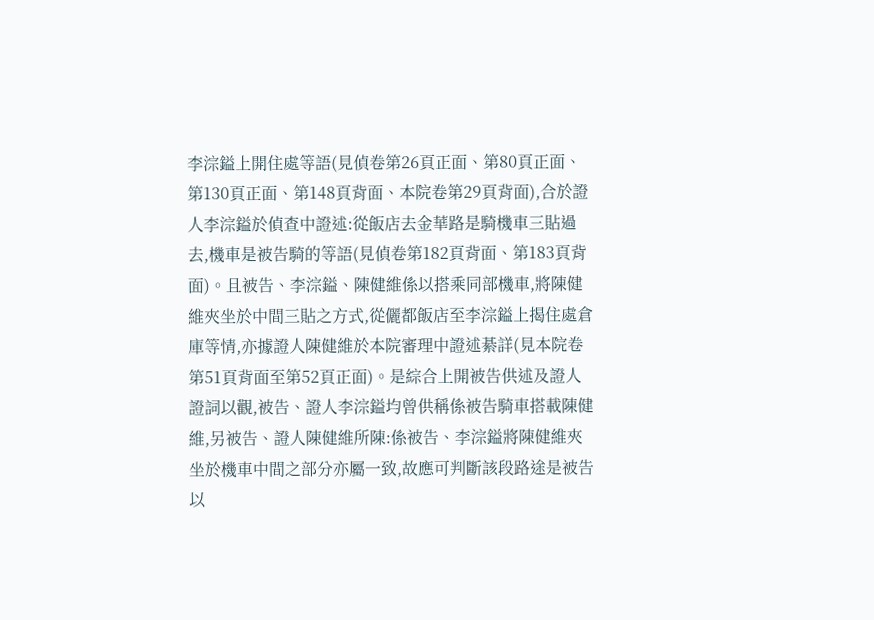李淙鎰上開住處等語(見偵卷第26頁正面、第80頁正面、第130頁正面、第148頁背面、本院卷第29頁背面),合於證人李淙鎰於偵查中證述:從飯店去金華路是騎機車三貼過去,機車是被告騎的等語(見偵卷第182頁背面、第183頁背面)。且被告、李淙鎰、陳健維係以搭乘同部機車,將陳健維夾坐於中間三貼之方式,從儷都飯店至李淙鎰上揭住處倉庫等情,亦據證人陳健維於本院審理中證述綦詳(見本院卷第51頁背面至第52頁正面)。是綜合上開被告供述及證人證詞以觀,被告、證人李淙鎰均曾供稱係被告騎車搭載陳健維,另被告、證人陳健維所陳:係被告、李淙鎰將陳健維夾坐於機車中間之部分亦屬一致,故應可判斷該段路途是被告以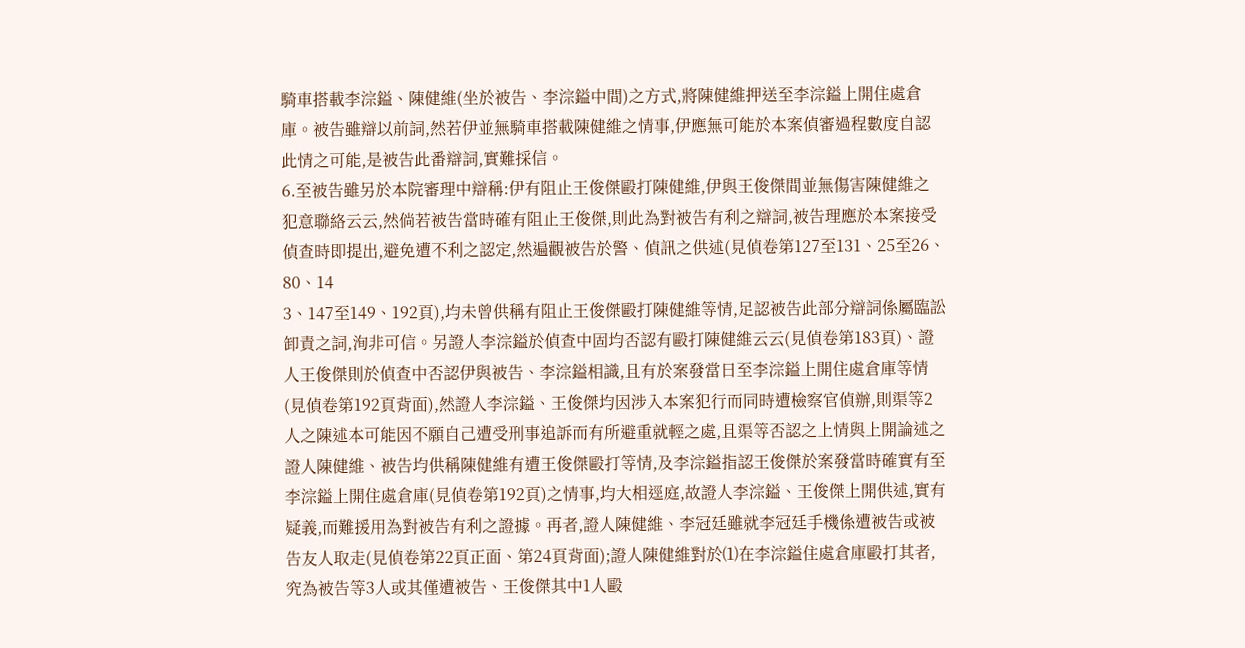騎車搭載李淙鎰、陳健維(坐於被告、李淙鎰中間)之方式,將陳健維押送至李淙鎰上開住處倉庫。被告雖辯以前詞,然若伊並無騎車搭載陳健維之情事,伊應無可能於本案偵審過程數度自認此情之可能,是被告此番辯詞,實難採信。
6.至被告雖另於本院審理中辯稱:伊有阻止王俊傑毆打陳健維,伊與王俊傑間並無傷害陳健維之犯意聯絡云云,然倘若被告當時確有阻止王俊傑,則此為對被告有利之辯詞,被告理應於本案接受偵查時即提出,避免遭不利之認定,然遍觀被告於警、偵訊之供述(見偵卷第127至131、25至26、80、14
3、147至149、192頁),均未曾供稱有阻止王俊傑毆打陳健維等情,足認被告此部分辯詞係屬臨訟卸責之詞,洵非可信。另證人李淙鎰於偵查中固均否認有毆打陳健維云云(見偵卷第183頁)、證人王俊傑則於偵查中否認伊與被告、李淙鎰相識,且有於案發當日至李淙鎰上開住處倉庫等情(見偵卷第192頁背面),然證人李淙鎰、王俊傑均因涉入本案犯行而同時遭檢察官偵辦,則渠等2人之陳述本可能因不願自己遭受刑事追訴而有所避重就輕之處,且渠等否認之上情與上開論述之證人陳健維、被告均供稱陳健維有遭王俊傑毆打等情,及李淙鎰指認王俊傑於案發當時確實有至李淙鎰上開住處倉庫(見偵卷第192頁)之情事,均大相逕庭,故證人李淙鎰、王俊傑上開供述,實有疑義,而難援用為對被告有利之證據。再者,證人陳健維、李冠廷雖就李冠廷手機係遭被告或被告友人取走(見偵卷第22頁正面、第24頁背面);證人陳健維對於⑴在李淙鎰住處倉庫毆打其者,究為被告等3人或其僅遭被告、王俊傑其中1人毆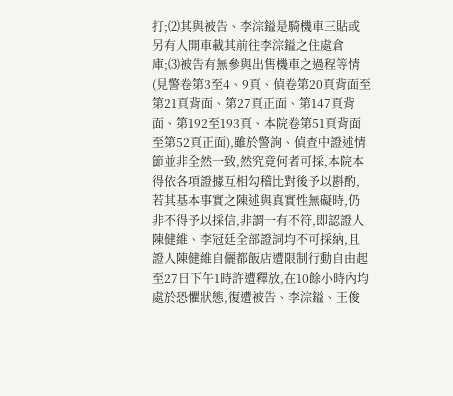打;⑵其與被告、李淙鎰是騎機車三貼或另有人開車載其前往李淙鎰之住處倉庫;⑶被告有無參與出售機車之過程等情(見警卷第3至4、9頁、偵卷第20頁背面至第21頁背面、第27頁正面、第147頁背面、第192至193頁、本院卷第51頁背面至第52頁正面),雖於警詢、偵查中證述情節並非全然一致,然究竟何者可採,本院本得依各項證據互相勾稽比對後予以斟酌,若其基本事實之陳述與真實性無礙時,仍非不得予以採信,非謂一有不符,即認證人陳健維、李冠廷全部證詞均不可採納,且證人陳健維自儷都飯店遭限制行動自由起至27日下午1時許遭釋放,在10餘小時內均處於恐懼狀態,復遭被告、李淙鎰、王俊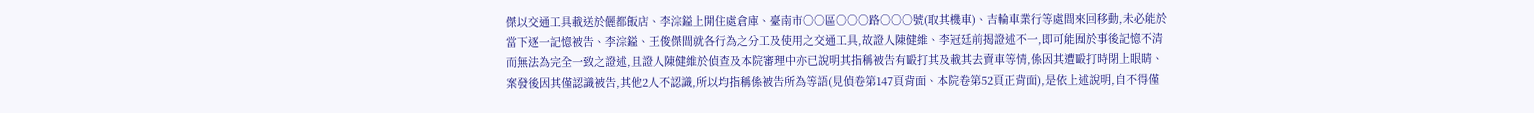傑以交通工具載送於儷都飯店、李淙鎰上開住處倉庫、臺南市○○區○○○路○○○號(取其機車)、吉輪車業行等處間來回移動,未必能於當下逐一記憶被告、李淙鎰、王俊傑間就各行為之分工及使用之交通工具,故證人陳健維、李冠廷前揭證述不一,即可能囿於事後記憶不清而無法為完全一致之證述,且證人陳健維於偵查及本院審理中亦已說明其指稱被告有毆打其及載其去賣車等情,係因其遭毆打時閉上眼睛、案發後因其僅認識被告,其他2人不認識,所以均指稱係被告所為等語(見偵卷第147頁背面、本院卷第52頁正背面),是依上述說明,自不得僅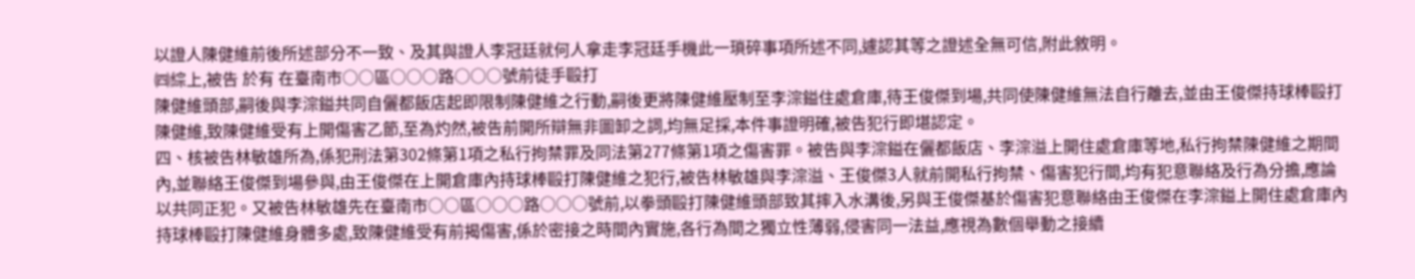以證人陳健維前後所述部分不一致、及其與證人李冠廷就何人拿走李冠廷手機此一瑣碎事項所述不同,遽認其等之證述全無可信,附此敘明。
㈣綜上,被告 於有 在臺南市○○區○○○路○○○號前徒手毆打
陳健維頭部,嗣後與李淙鎰共同自儷都飯店起即限制陳健維之行動,嗣後更將陳健維壓制至李淙鎰住處倉庫,待王俊傑到場,共同使陳健維無法自行離去,並由王俊傑持球棒毆打陳健維,致陳健維受有上開傷害乙節,至為灼然,被告前開所辯無非圖卸之詞,均無足採,本件事證明確,被告犯行即堪認定。
四、核被告林敏雄所為,係犯刑法第302條第1項之私行拘禁罪及同法第277條第1項之傷害罪。被告與李淙鎰在儷都飯店、李淙溢上開住處倉庫等地,私行拘禁陳健維之期間內,並聯絡王俊傑到場參與,由王俊傑在上開倉庫內持球棒毆打陳健維之犯行,被告林敏雄與李淙溢、王俊傑3人就前開私行拘禁、傷害犯行間,均有犯意聯絡及行為分擔,應論以共同正犯。又被告林敏雄先在臺南市○○區○○○路○○○號前,以拳頭毆打陳健維頭部致其摔入水溝後,另與王俊傑基於傷害犯意聯絡由王俊傑在李淙鎰上開住處倉庫內持球棒毆打陳健維身體多處,致陳健維受有前揭傷害,係於密接之時間內實施,各行為間之獨立性薄弱,侵害同一法益,應視為數個舉動之接續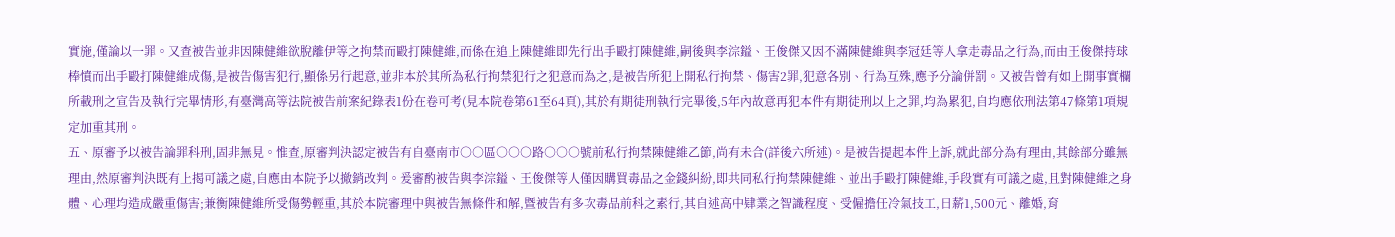實施,僅論以一罪。又查被告並非因陳健維欲脫離伊等之拘禁而毆打陳健維,而係在追上陳健維即先行出手毆打陳健維,嗣後與李淙鎰、王俊傑又因不滿陳健維與李冠廷等人拿走毒品之行為,而由王俊傑持球棒憤而出手毆打陳健維成傷,是被告傷害犯行,顯係另行起意,並非本於其所為私行拘禁犯行之犯意而為之,是被告所犯上開私行拘禁、傷害2罪,犯意各別、行為互殊,應予分論併罰。又被告曾有如上開事實欄所載刑之宣告及執行完畢情形,有臺灣高等法院被告前案紀錄表1份在卷可考(見本院卷第61至64頁),其於有期徒刑執行完畢後,5年內故意再犯本件有期徒刑以上之罪,均為累犯,自均應依刑法第47條第1項規定加重其刑。
五、原審予以被告論罪科刑,固非無見。惟查,原審判決認定被告有自臺南市○○區○○○路○○○號前私行拘禁陳健維乙節,尚有未合(詳後六所述)。是被告提起本件上訴,就此部分為有理由,其餘部分雖無理由,然原審判決既有上揭可議之處,自應由本院予以撤銷改判。爰審酌被告與李淙鎰、王俊傑等人僅因購買毒品之金錢糾紛,即共同私行拘禁陳健維、並出手毆打陳健維,手段實有可議之處,且對陳健維之身體、心理均造成嚴重傷害;兼衡陳健維所受傷勢輕重,其於本院審理中與被告無條件和解,暨被告有多次毒品前科之素行,其自述高中肄業之智識程度、受僱擔任冷氣技工,日薪1,500元、離婚,育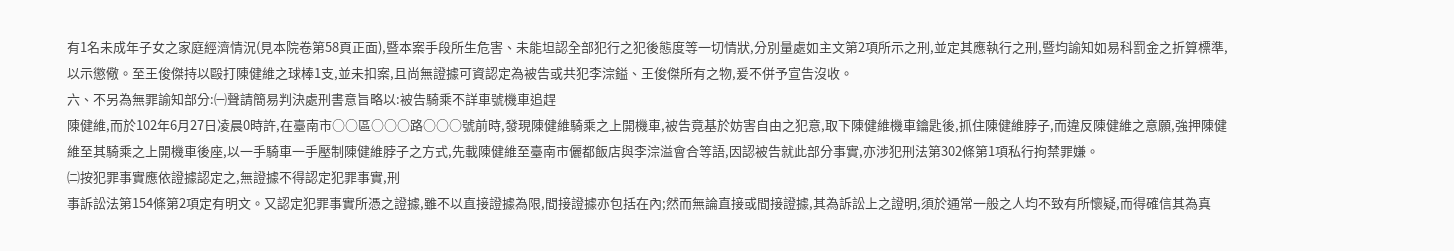有1名未成年子女之家庭經濟情況(見本院卷第58頁正面),暨本案手段所生危害、未能坦認全部犯行之犯後態度等一切情狀,分別量處如主文第2項所示之刑,並定其應執行之刑,暨均諭知如易科罰金之折算標準,以示懲儆。至王俊傑持以毆打陳健維之球棒1支,並未扣案,且尚無證據可資認定為被告或共犯李淙鎰、王俊傑所有之物,爰不併予宣告沒收。
六、不另為無罪諭知部分:㈠聲請簡易判決處刑書意旨略以:被告騎乘不詳車號機車追趕
陳健維,而於102年6月27日凌晨0時許,在臺南市○○區○○○路○○○號前時,發現陳健維騎乘之上開機車,被告竟基於妨害自由之犯意,取下陳健維機車鑰匙後,抓住陳健維脖子,而違反陳健維之意願,強押陳健維至其騎乘之上開機車後座,以一手騎車一手壓制陳健維脖子之方式,先載陳健維至臺南市儷都飯店與李淙溢會合等語,因認被告就此部分事實,亦涉犯刑法第302條第1項私行拘禁罪嫌。
㈡按犯罪事實應依證據認定之,無證據不得認定犯罪事實,刑
事訴訟法第154條第2項定有明文。又認定犯罪事實所憑之證據,雖不以直接證據為限,間接證據亦包括在內;然而無論直接或間接證據,其為訴訟上之證明,須於通常一般之人均不致有所懷疑,而得確信其為真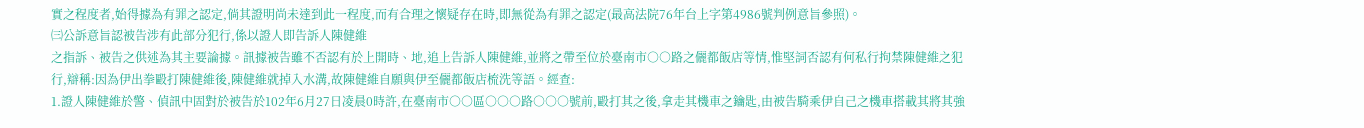實之程度者,始得據為有罪之認定,倘其證明尚未達到此一程度,而有合理之懷疑存在時,即無從為有罪之認定(最高法院76年台上字第4986號判例意旨參照)。
㈢公訴意旨認被告涉有此部分犯行,係以證人即告訴人陳健維
之指訴、被告之供述為其主要論據。訊據被告雖不否認有於上開時、地,追上告訴人陳健維,並將之帶至位於臺南市○○路之儷都飯店等情,惟堅詞否認有何私行拘禁陳健維之犯行,辯稱:因為伊出拳毆打陳健維後,陳健維就掉入水溝,故陳健維自願與伊至儷都飯店梳洗等語。經查:
1.證人陳健維於警、偵訊中固對於被告於102年6月27日凌晨0時許,在臺南市○○區○○○路○○○號前,毆打其之後,拿走其機車之鑰匙,由被告騎乘伊自己之機車搭載其將其強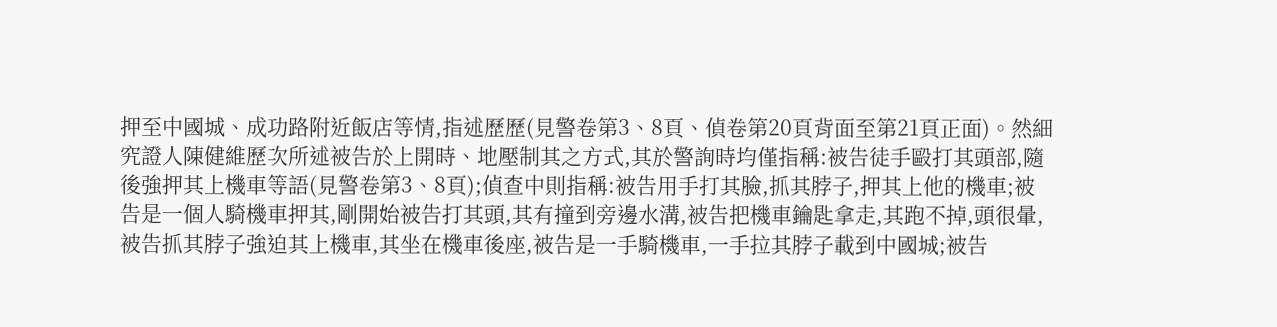押至中國城、成功路附近飯店等情,指述歷歷(見警卷第3、8頁、偵卷第20頁背面至第21頁正面)。然細究證人陳健維歷次所述被告於上開時、地壓制其之方式,其於警詢時均僅指稱:被告徒手毆打其頭部,隨後強押其上機車等語(見警卷第3、8頁);偵查中則指稱:被告用手打其臉,抓其脖子,押其上他的機車;被告是一個人騎機車押其,剛開始被告打其頭,其有撞到旁邊水溝,被告把機車鑰匙拿走,其跑不掉,頭很暈,被告抓其脖子強迫其上機車,其坐在機車後座,被告是一手騎機車,一手拉其脖子載到中國城;被告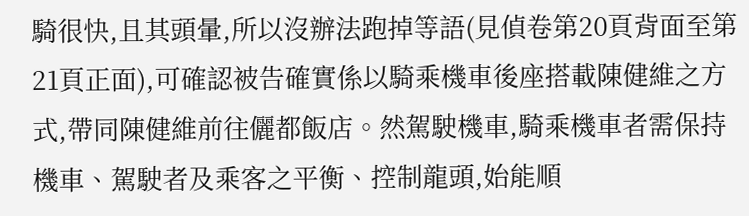騎很快,且其頭暈,所以沒辦法跑掉等語(見偵卷第20頁背面至第21頁正面),可確認被告確實係以騎乘機車後座搭載陳健維之方式,帶同陳健維前往儷都飯店。然駕駛機車,騎乘機車者需保持機車、駕駛者及乘客之平衡、控制龍頭,始能順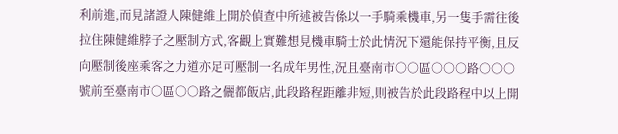利前進,而見諸證人陳健維上開於偵查中所述被告係以一手騎乘機車,另一隻手需往後拉住陳健維脖子之壓制方式,客觀上實難想見機車騎士於此情況下還能保持平衡,且反向壓制後座乘客之力道亦足可壓制一名成年男性,況且臺南市○○區○○○路○○○號前至臺南市○區○○路之儷都飯店,此段路程距離非短,則被告於此段路程中以上開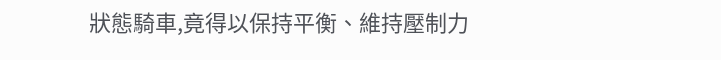狀態騎車,竟得以保持平衡、維持壓制力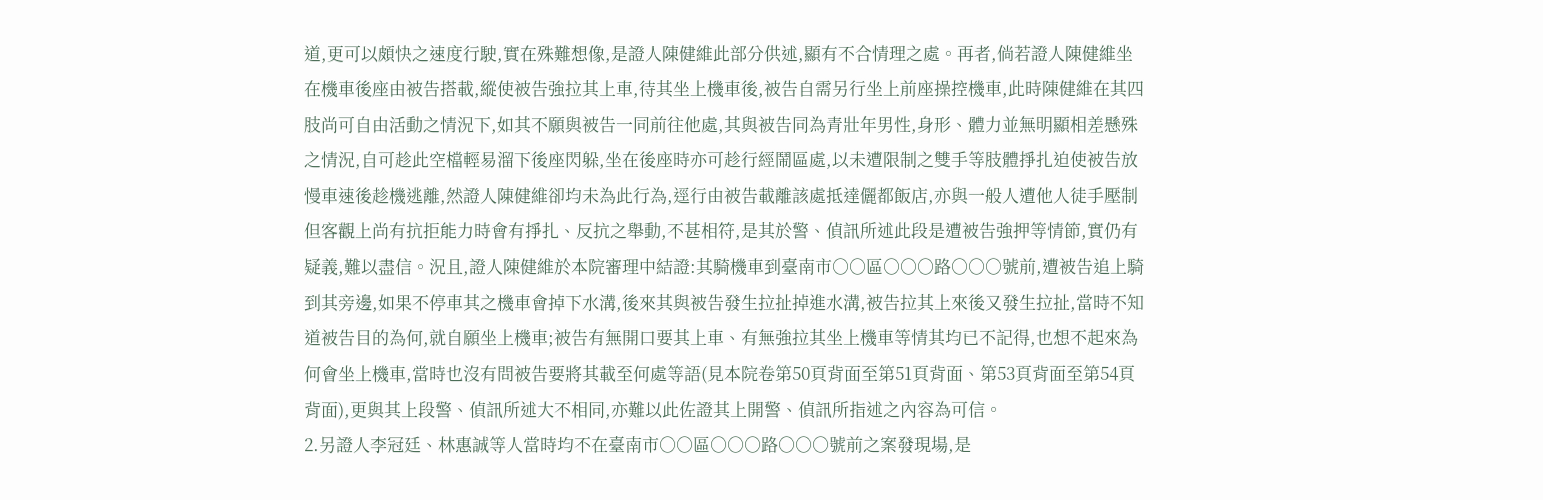道,更可以頗快之速度行駛,實在殊難想像,是證人陳健維此部分供述,顯有不合情理之處。再者,倘若證人陳健維坐在機車後座由被告搭載,縱使被告強拉其上車,待其坐上機車後,被告自需另行坐上前座操控機車,此時陳健維在其四肢尚可自由活動之情況下,如其不願與被告一同前往他處,其與被告同為青壯年男性,身形、體力並無明顯相差懸殊之情況,自可趁此空檔輕易溜下後座閃躲,坐在後座時亦可趁行經鬧區處,以未遭限制之雙手等肢體掙扎迫使被告放慢車速後趁機逃離,然證人陳健維卻均未為此行為,逕行由被告載離該處抵達儷都飯店,亦與一般人遭他人徒手壓制但客觀上尚有抗拒能力時會有掙扎、反抗之舉動,不甚相符,是其於警、偵訊所述此段是遭被告強押等情節,實仍有疑義,難以盡信。況且,證人陳健維於本院審理中結證:其騎機車到臺南市○○區○○○路○○○號前,遭被告追上騎到其旁邊,如果不停車其之機車會掉下水溝,後來其與被告發生拉扯掉進水溝,被告拉其上來後又發生拉扯,當時不知道被告目的為何,就自願坐上機車;被告有無開口要其上車、有無強拉其坐上機車等情其均已不記得,也想不起來為何會坐上機車,當時也沒有問被告要將其載至何處等語(見本院卷第50頁背面至第51頁背面、第53頁背面至第54頁背面),更與其上段警、偵訊所述大不相同,亦難以此佐證其上開警、偵訊所指述之內容為可信。
2.另證人李冠廷、林惠誠等人當時均不在臺南市○○區○○○路○○○號前之案發現場,是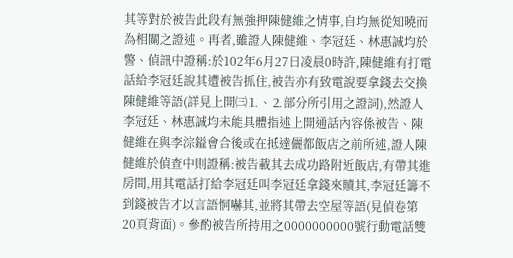其等對於被告此段有無強押陳健維之情事,自均無從知曉而為相關之證述。再者,雖證人陳健維、李冠廷、林惠誠均於警、偵訊中證稱:於102年6月27日凌晨0時許,陳健維有打電話給李冠廷說其遭被告抓住,被告亦有致電說要拿錢去交換陳健維等語(詳見上開㈢⒈、⒉部分所引用之證詞),然證人李冠廷、林惠誠均未能具體指述上開通話內容係被告、陳健維在與李淙鎰會合後或在抵達儷都飯店之前所述,證人陳健維於偵查中則證稱:被告載其去成功路附近飯店,有帶其進房間,用其電話打給李冠廷叫李冠廷拿錢來贖其,李冠廷籌不到錢被告才以言語恫嚇其,並將其帶去空屋等語(見偵卷第20頁背面)。參酌被告所持用之0000000000號行動電話雙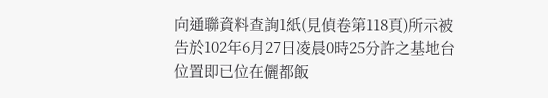向通聯資料查詢1紙(見偵卷第118頁)所示被告於102年6月27日凌晨0時25分許之基地台位置即已位在儷都飯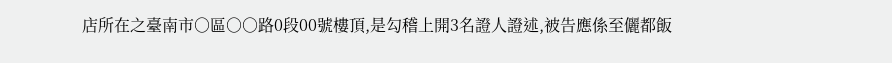店所在之臺南市○區○○路0段00號樓頂,是勾稽上開3名證人證述,被告應係至儷都飯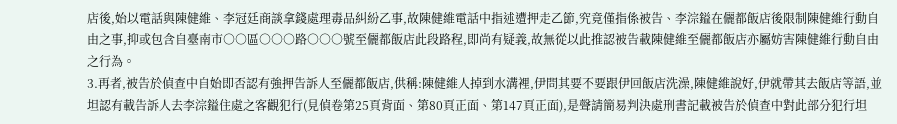店後,始以電話與陳健維、李冠廷商談拿錢處理毒品糾紛乙事,故陳健維電話中指述遭押走乙節,究竟僅指係被告、李淙鎰在儷都飯店後限制陳健維行動自由之事,抑或包含自臺南市○○區○○○路○○○號至儷都飯店此段路程,即尚有疑義,故無從以此推認被告載陳健維至儷都飯店亦屬妨害陳健維行動自由之行為。
3.再者,被告於偵查中自始即否認有強押告訴人至儷都飯店,供稱:陳健維人掉到水溝裡,伊問其要不要跟伊回飯店洗澡,陳健維說好,伊就帶其去飯店等語,並坦認有載告訴人去李淙鎰住處之客觀犯行(見偵卷第25頁背面、第80頁正面、第147頁正面),是聲請簡易判決處刑書記載被告於偵查中對此部分犯行坦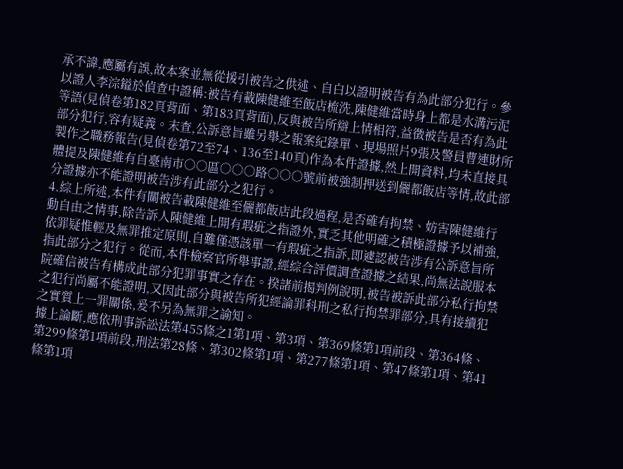承不諱,應屬有誤,故本案並無從援引被告之供述、自白以證明被告有為此部分犯行。參以證人李淙鎰於偵查中證稱:被告有載陳健維至飯店梳洗,陳健維當時身上都是水溝污泥等語(見偵卷第182頁背面、第183頁背面),反與被告所辯上情相符,益徵被告是否有為此部分犯行,容有疑義。末查,公訴意旨雖另舉之報案紀錄單、現場照片9張及警員曹連財所製作之職務報告(見偵卷第72至74、136至140頁)作為本件證據,然上開資料,均未直接具體提及陳健維有自臺南市○○區○○○路○○○號前被強制押送到儷都飯店等情,故此部分證據亦不能證明被告涉有此部分之犯行。
4.綜上所述,本件有關被告載陳健維至儷都飯店此段過程,是否確有拘禁、妨害陳健維行動自由之情事,除告訴人陳健維上開有瑕疵之指證外,實乏其他明確之積極證據予以補強,依罪疑惟輕及無罪推定原則,自難僅憑該單一有瑕疵之指訴,即遽認被告涉有公訴意旨所指此部分之犯行。從而,本件檢察官所舉事證,經綜合評價調查證據之結果,尚無法說服本院確信被告有構成此部分犯罪事實之存在。揆諸前揭判例說明,被告被訴此部分私行拘禁之犯行尚屬不能證明,又因此部分與被告所犯經論罪科刑之私行拘禁罪部分,具有接續犯之實質上一罪關係,爰不另為無罪之諭知。
據上論斷,應依刑事訴訟法第455條之1第1項、第3項、第369條第1項前段、第364條、第299條第1項前段,刑法第28條、第302條第1項、第277條第1項、第47條第1項、第41條第1項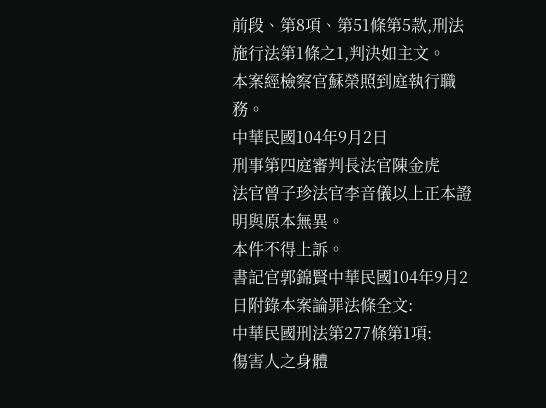前段、第8項、第51條第5款,刑法施行法第1條之1,判決如主文。
本案經檢察官蘇榮照到庭執行職務。
中華民國104年9月2日
刑事第四庭審判長法官陳金虎
法官曾子珍法官李音儀以上正本證明與原本無異。
本件不得上訴。
書記官郭錦賢中華民國104年9月2日附錄本案論罪法條全文:
中華民國刑法第277條第1項:
傷害人之身體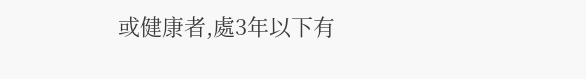或健康者,處3年以下有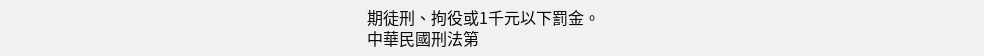期徒刑、拘役或1千元以下罰金。
中華民國刑法第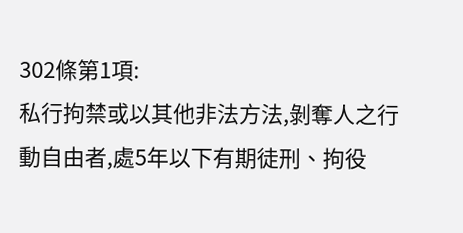302條第1項:
私行拘禁或以其他非法方法,剝奪人之行動自由者,處5年以下有期徒刑、拘役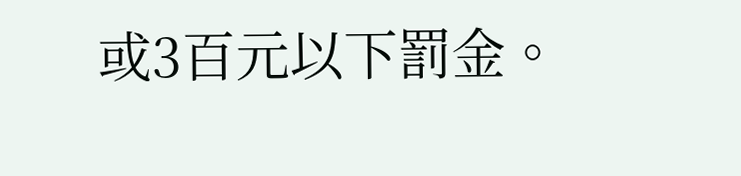或3百元以下罰金。